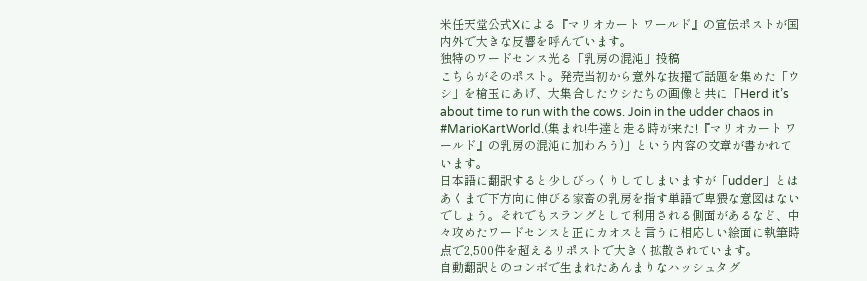米任天堂公式Xによる『マリオカート ワールド』の宣伝ポストが国内外で大きな反響を呼んでいます。
独特のワードセンス光る「乳房の混沌」投稿
こちらがそのポスト。発売当初から意外な抜擢で話題を集めた「ウシ」を槍玉にあげ、大集合したウシたちの画像と共に「Herd it’s about time to run with the cows. Join in the udder chaos in #MarioKartWorld.(集まれ!牛達と走る時が来た!『マリオカート ワールド』の乳房の混沌に加わろう)」という内容の文章が書かれています。
日本語に翻訳すると少しびっくりしてしまいますが「udder」とはあくまで下方向に伸びる家畜の乳房を指す単語で卑猥な意図はないでしょう。それでもスラングとして利用される側面があるなど、中々攻めたワードセンスと正にカオスと言うに相応しい絵面に執筆時点で2,500件を超えるリポストで大きく拡散されています。
自動翻訳とのコンボで生まれたあんまりなハッシュタグ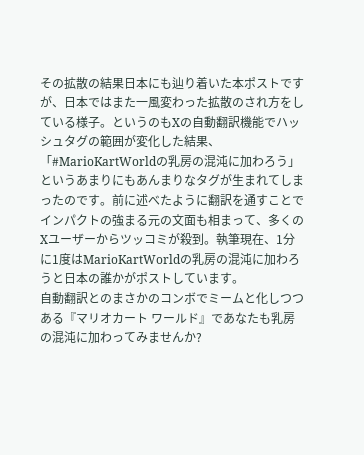その拡散の結果日本にも辿り着いた本ポストですが、日本ではまた一風変わった拡散のされ方をしている様子。というのもXの自動翻訳機能でハッシュタグの範囲が変化した結果、「#MarioKartWorldの乳房の混沌に加わろう」というあまりにもあんまりなタグが生まれてしまったのです。前に述べたように翻訳を通すことでインパクトの強まる元の文面も相まって、多くのXユーザーからツッコミが殺到。執筆現在、1分に1度はMarioKartWorldの乳房の混沌に加わろうと日本の誰かがポストしています。
自動翻訳とのまさかのコンボでミームと化しつつある『マリオカート ワールド』であなたも乳房の混沌に加わってみませんか?